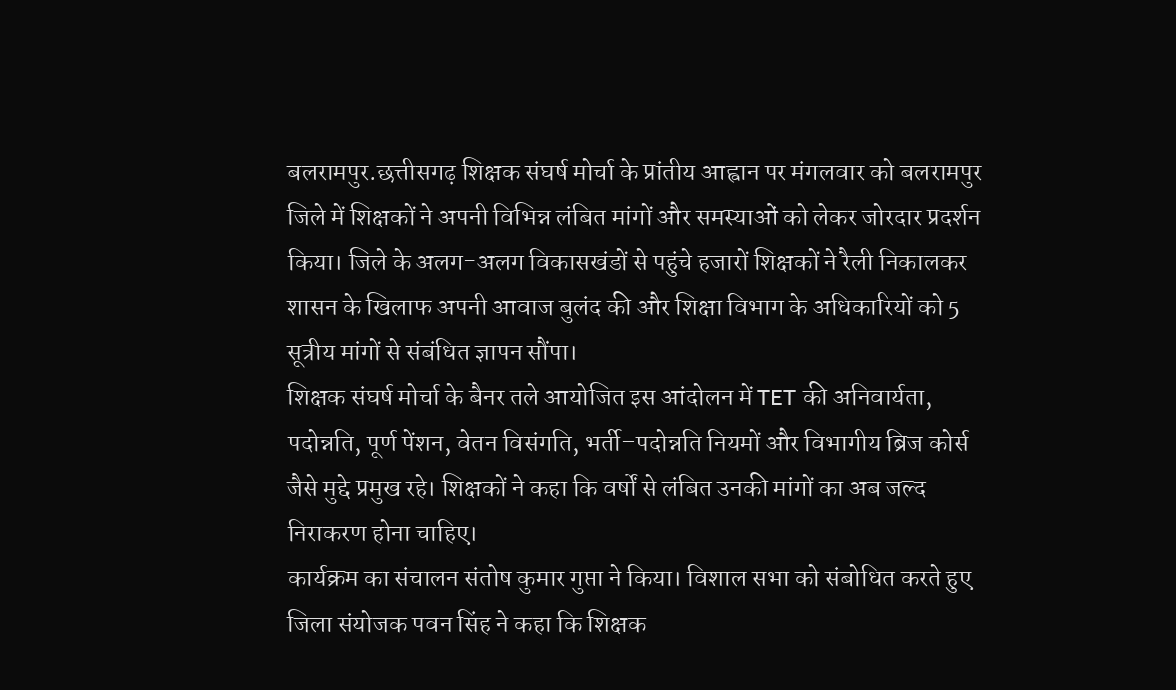बलरामपुर.छत्तीसगढ़ शिक्षक संघर्ष मोर्चा के प्रांतीय आह्वान पर मंगलवार को बलरामपुर जिले में शिक्षकों ने अपनी विभिन्न लंबित मांगों और समस्याओं को लेकर जोरदार प्रदर्शन किया। जिले के अलग-अलग विकासखंडों से पहुंचे हजारों शिक्षकों ने रैली निकालकर शासन के खिलाफ अपनी आवाज बुलंद की और शिक्षा विभाग के अधिकारियों को 5 सूत्रीय मांगों से संबंधित ज्ञापन सौंपा।
शिक्षक संघर्ष मोर्चा के बैनर तले आयोजित इस आंदोलन में TET की अनिवार्यता, पदोन्नति, पूर्ण पेंशन, वेतन विसंगति, भर्ती–पदोन्नति नियमों और विभागीय ब्रिज कोर्स जैसे मुद्दे प्रमुख रहे। शिक्षकों ने कहा कि वर्षों से लंबित उनकी मांगों का अब जल्द निराकरण होना चाहिए।
कार्यक्रम का संचालन संतोष कुमार गुप्ता ने किया। विशाल सभा को संबोधित करते हुए जिला संयोजक पवन सिंह ने कहा कि शिक्षक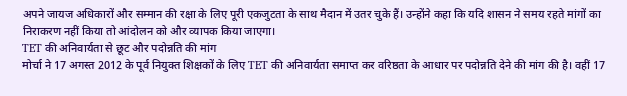अपने जायज अधिकारों और सम्मान की रक्षा के लिए पूरी एकजुटता के साथ मैदान में उतर चुके हैं। उन्होंने कहा कि यदि शासन ने समय रहते मांगों का निराकरण नहीं किया तो आंदोलन को और व्यापक किया जाएगा।
TET की अनिवार्यता से छूट और पदोन्नति की मांग
मोर्चा ने 17 अगस्त 2012 के पूर्व नियुक्त शिक्षकों के लिए TET की अनिवार्यता समाप्त कर वरिष्ठता के आधार पर पदोन्नति देने की मांग की है। वहीं 17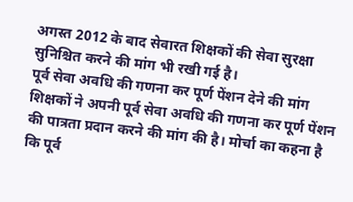अगस्त 2012 के बाद सेवारत शिक्षकों की सेवा सुरक्षा सुनिश्चित करने की मांग भी रखी गई है।
पूर्व सेवा अवधि की गणना कर पूर्ण पेंशन देने की मांग
शिक्षकों ने अपनी पूर्व सेवा अवधि की गणना कर पूर्ण पेंशन की पात्रता प्रदान करने की मांग की है। मोर्चा का कहना है कि पूर्व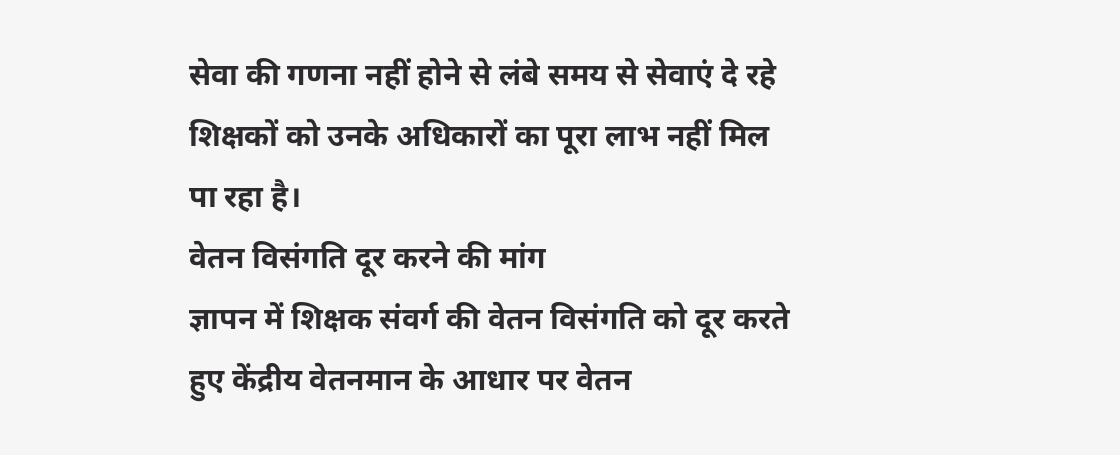सेवा की गणना नहीं होने से लंबे समय से सेवाएं दे रहे शिक्षकों को उनके अधिकारों का पूरा लाभ नहीं मिल पा रहा है।
वेतन विसंगति दूर करने की मांग
ज्ञापन में शिक्षक संवर्ग की वेतन विसंगति को दूर करते हुए केंद्रीय वेतनमान के आधार पर वेतन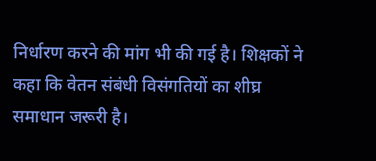निर्धारण करने की मांग भी की गई है। शिक्षकों ने कहा कि वेतन संबंधी विसंगतियों का शीघ्र समाधान जरूरी है।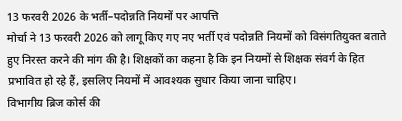13 फरवरी 2026 के भर्ती–पदोन्नति नियमों पर आपत्ति
मोर्चा ने 13 फरवरी 2026 को लागू किए गए नए भर्ती एवं पदोन्नति नियमों को विसंगतियुक्त बताते हुए निरस्त करने की मांग की है। शिक्षकों का कहना है कि इन नियमों से शिक्षक संवर्ग के हित प्रभावित हो रहे हैं, इसलिए नियमों में आवश्यक सुधार किया जाना चाहिए।
विभागीय ब्रिज कोर्स की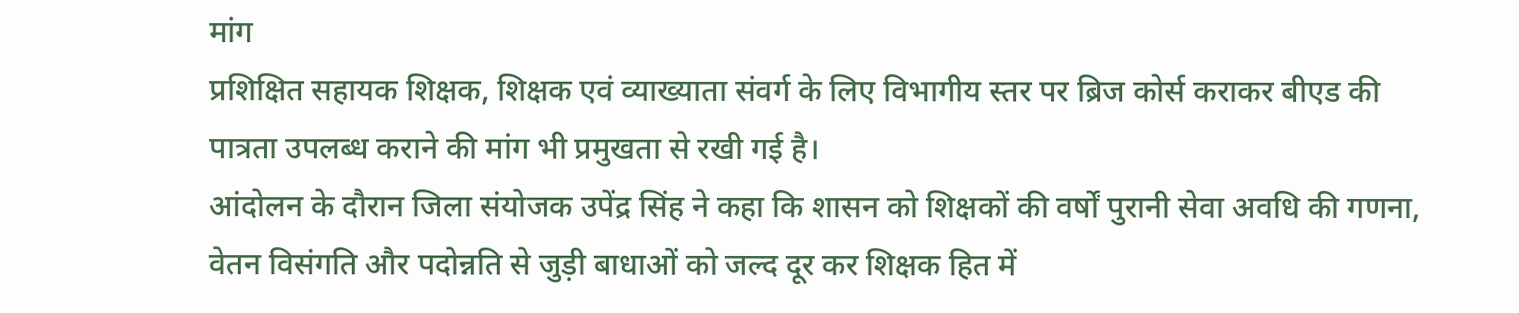मांग
प्रशिक्षित सहायक शिक्षक, शिक्षक एवं व्याख्याता संवर्ग के लिए विभागीय स्तर पर ब्रिज कोर्स कराकर बीएड की पात्रता उपलब्ध कराने की मांग भी प्रमुखता से रखी गई है।
आंदोलन के दौरान जिला संयोजक उपेंद्र सिंह ने कहा कि शासन को शिक्षकों की वर्षों पुरानी सेवा अवधि की गणना, वेतन विसंगति और पदोन्नति से जुड़ी बाधाओं को जल्द दूर कर शिक्षक हित में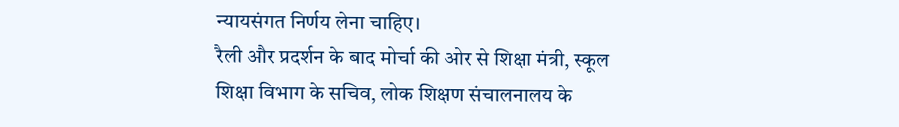न्यायसंगत निर्णय लेना चाहिए।
रैली और प्रदर्शन के बाद मोर्चा की ओर से शिक्षा मंत्री, स्कूल शिक्षा विभाग के सचिव, लोक शिक्षण संचालनालय के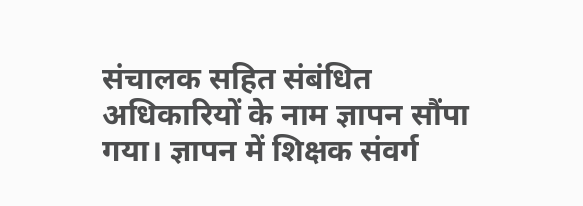संचालक सहित संबंधित अधिकारियों के नाम ज्ञापन सौंपा गया। ज्ञापन में शिक्षक संवर्ग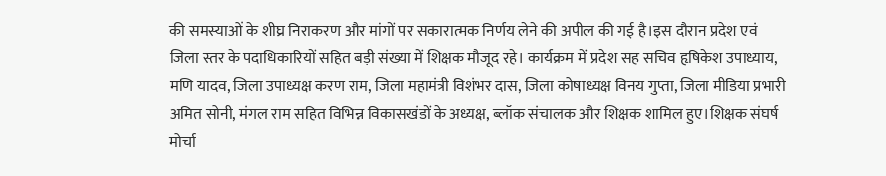की समस्याओं के शीघ्र निराकरण और मांगों पर सकारात्मक निर्णय लेने की अपील की गई है।इस दौरान प्रदेश एवं जिला स्तर के पदाधिकारियों सहित बड़ी संख्या में शिक्षक मौजूद रहे। कार्यक्रम में प्रदेश सह सचिव हृषिकेश उपाध्याय, मणि यादव, जिला उपाध्यक्ष करण राम, जिला महामंत्री विशंभर दास, जिला कोषाध्यक्ष विनय गुप्ता, जिला मीडिया प्रभारी अमित सोनी, मंगल राम सहित विभिन्न विकासखंडों के अध्यक्ष, ब्लॉक संचालक और शिक्षक शामिल हुए।शिक्षक संघर्ष मोर्चा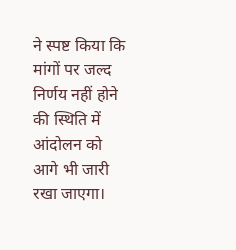ने स्पष्ट किया कि मांगों पर जल्द निर्णय नहीं होने की स्थिति में आंदोलन को आगे भी जारी रखा जाएगा।